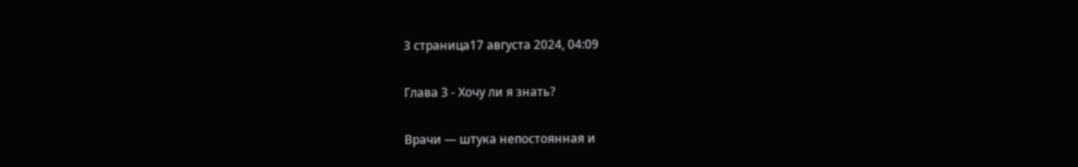3 страница17 августа 2024, 04:09

Глава 3 - Хочу ли я знать?

Врачи — штука непостоянная и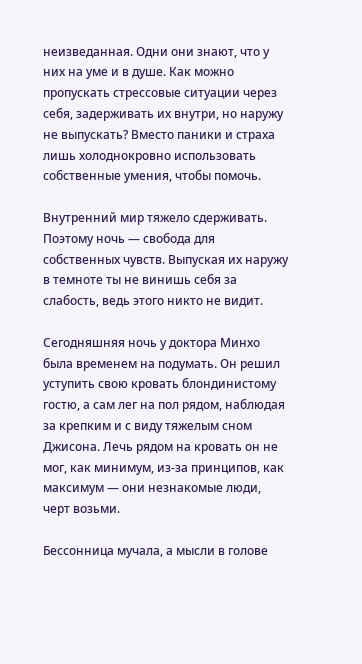неизведанная. Одни они знают, что у них на уме и в душе. Как можно пропускать стрессовые ситуации через себя, задерживать их внутри, но наружу не выпускать? Вместо паники и страха лишь холоднокровно использовать собственные умения, чтобы помочь.

Внутренний мир тяжело сдерживать. Поэтому ночь — свобода для собственных чувств. Выпуская их наружу в темноте ты не винишь себя за слабость, ведь этого никто не видит.

Сегодняшняя ночь у доктора Минхо была временем на подумать. Он решил уступить свою кровать блондинистому гостю, а сам лег на пол рядом, наблюдая за крепким и с виду тяжелым сном Джисона. Лечь рядом на кровать он не мог, как минимум, из-за принципов, как максимум — они незнакомые люди, черт возьми.

Бессонница мучала, а мысли в голове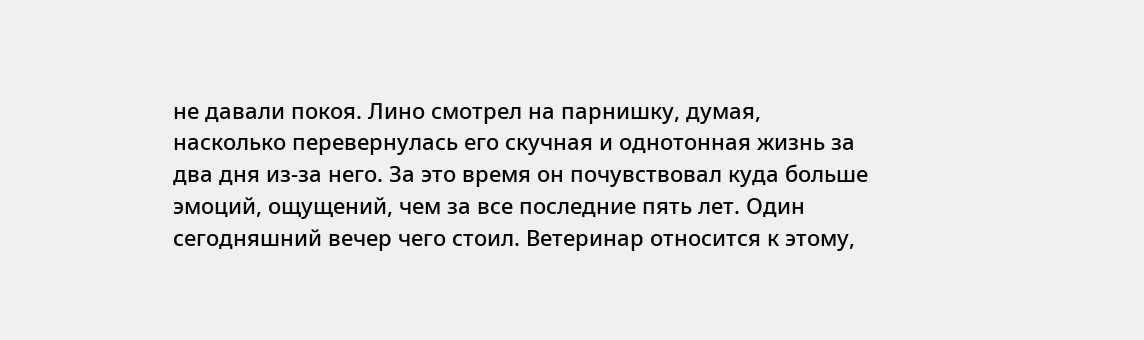не давали покоя. Лино смотрел на парнишку, думая, насколько перевернулась его скучная и однотонная жизнь за два дня из-за него. За это время он почувствовал куда больше эмоций, ощущений, чем за все последние пять лет. Один сегодняшний вечер чего стоил. Ветеринар относится к этому,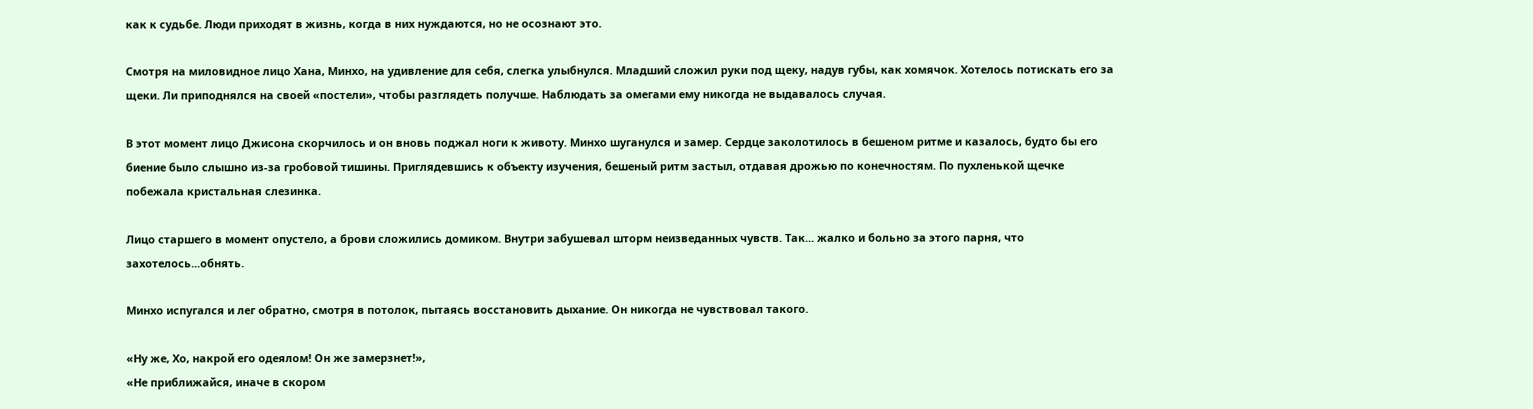как к судьбе. Люди приходят в жизнь, когда в них нуждаются, но не осознают это.

Смотря на миловидное лицо Хана, Минхо, на удивление для себя, слегка улыбнулся. Младший сложил руки под щеку, надув губы, как хомячок. Хотелось потискать его за щеки. Ли приподнялся на своей «постели», чтобы разглядеть получше. Наблюдать за омегами ему никогда не выдавалось случая.

В этот момент лицо Джисона скорчилось и он вновь поджал ноги к животу. Минхо шуганулся и замер. Сердце заколотилось в бешеном ритме и казалось, будто бы его биение было слышно из-за гробовой тишины. Приглядевшись к объекту изучения, бешеный ритм застыл, отдавая дрожью по конечностям. По пухленькой щечке побежала кристальная слезинка.

Лицо старшего в момент опустело, а брови сложились домиком. Внутри забушевал шторм неизведанных чувств. Так... жалко и больно за этого парня, что захотелось...обнять.

Минхо испугался и лег обратно, смотря в потолок, пытаясь восстановить дыхание. Он никогда не чувствовал такого.

«Ну же, Хо, накрой его одеялом! Он же замерзнет!»,
«Не приближайся, иначе в скором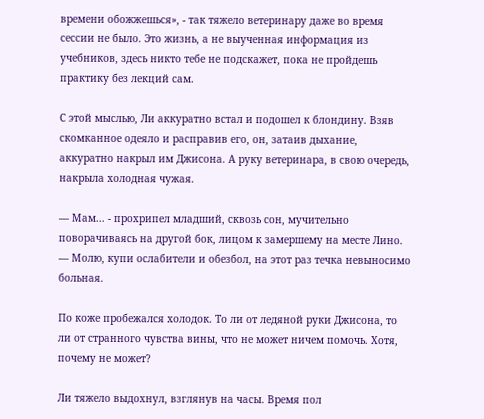времени обожжешься», - так тяжело ветеринару даже во время сессии не было. Это жизнь, а не выученная информация из учебников, здесь никто тебе не подскажет, пока не пройдешь практику без лекций сам.

С этой мыслью, Ли аккуратно встал и подошел к блондину. Взяв скомканное одеяло и расправив его, он, затаив дыхание, аккуратно накрыл им Джисона. А руку ветеринара, в свою очередь, накрыла холодная чужая.

— Мам... - прохрипел младший, сквозь сон, мучительно поворачиваясь на другой бок, лицом к замершему на месте Лино. — Молю, купи ослабители и обезбол, на этот раз течка невыносимо больная.

По коже пробежался холодок. То ли от ледяной руки Джисона, то ли от странного чувства вины, что не может ничем помочь. Хотя, почему не может?

Ли тяжело выдохнул, взглянув на часы. Время пол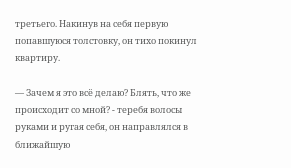третьего. Накинув на себя первую попавшуюся толстовку, он тихо покинул квартиру.

— Зачем я это всё делаю? Блять, что же происходит со мной? - теребя волосы руками и ругая себя, он направлялся в ближайшую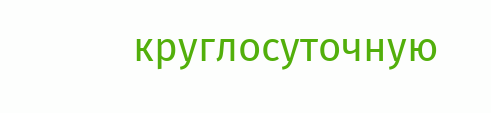круглосуточную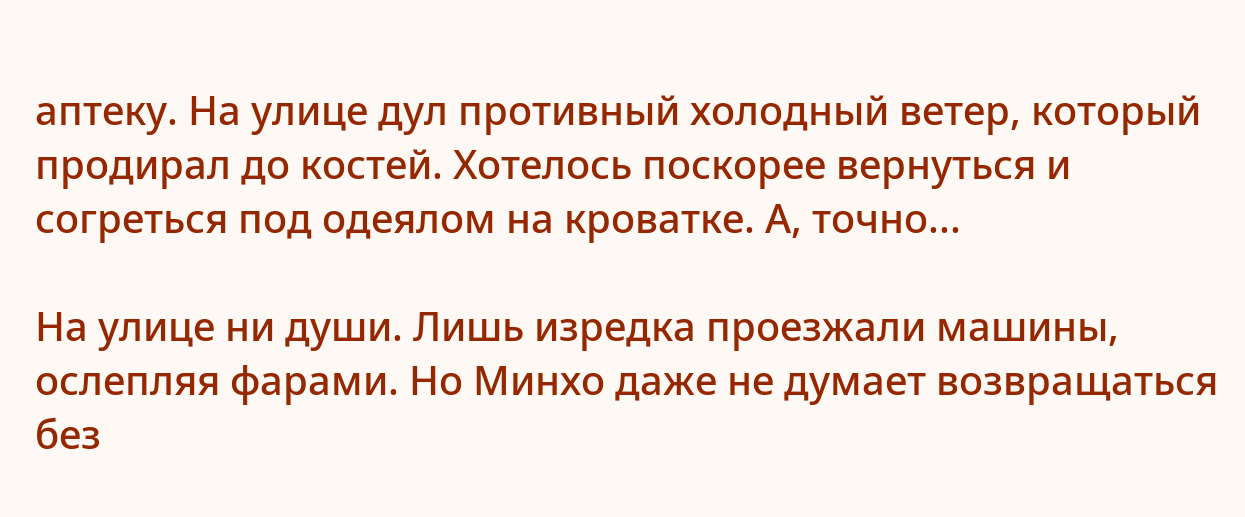аптеку. На улице дул противный холодный ветер, который продирал до костей. Хотелось поскорее вернуться и согреться под одеялом на кроватке. А, точно...

На улице ни души. Лишь изредка проезжали машины, ослепляя фарами. Но Минхо даже не думает возвращаться без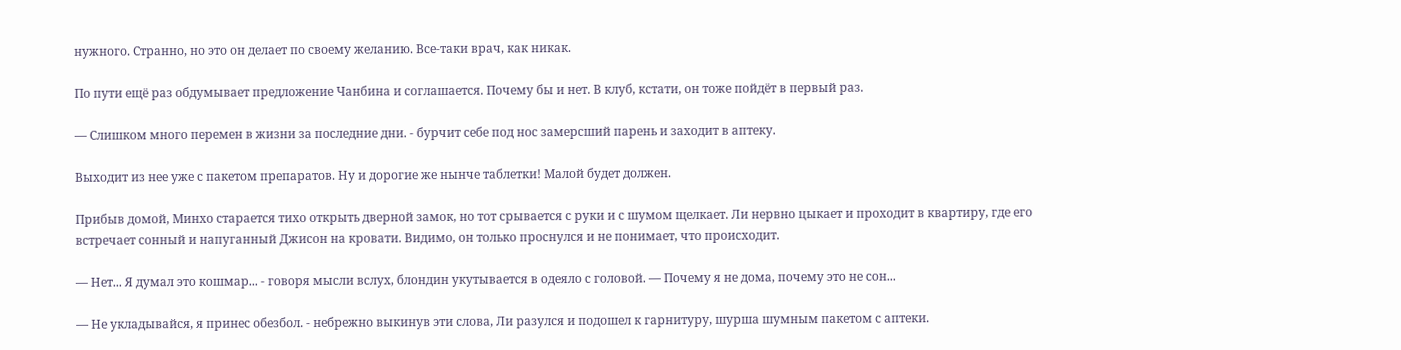нужного. Странно, но это он делает по своему желанию. Все-таки врач, как никак.

По пути ещё раз обдумывает предложение Чанбина и соглашается. Почему бы и нет. В клуб, кстати, он тоже пойдёт в первый раз.

— Слишком много перемен в жизни за последние дни. - бурчит себе под нос замерсший парень и заходит в аптеку.

Выходит из нее уже с пакетом препаратов. Ну и дорогие же нынче таблетки! Малой будет должен.

Прибыв домой, Минхо старается тихо открыть дверной замок, но тот срывается с руки и с шумом щелкает. Ли нервно цыкает и проходит в квартиру, где его встречает сонный и напуганный Джисон на кровати. Видимо, он только проснулся и не понимает, что происходит.

— Нет... Я думал это кошмар... - говоря мысли вслух, блондин укутывается в одеяло с головой. — Почему я не дома, почему это не сон...

— Не укладывайся, я принес обезбол. - небрежно выкинув эти слова, Ли разулся и подошел к гарнитуру, шурша шумным пакетом с аптеки.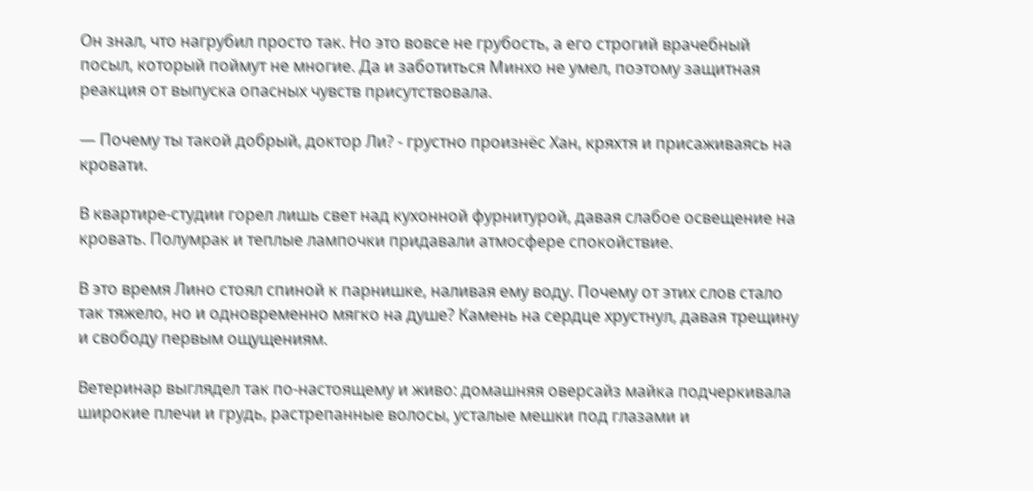Он знал, что нагрубил просто так. Но это вовсе не грубость, а его строгий врачебный посыл, который поймут не многие. Да и заботиться Минхо не умел, поэтому защитная реакция от выпуска опасных чувств присутствовала.

— Почему ты такой добрый, доктор Ли? - грустно произнёс Хан, кряхтя и присаживаясь на кровати.

В квартире-студии горел лишь свет над кухонной фурнитурой, давая слабое освещение на кровать. Полумрак и теплые лампочки придавали атмосфере спокойствие.

В это время Лино стоял спиной к парнишке, наливая ему воду. Почему от этих слов стало так тяжело, но и одновременно мягко на душе? Камень на сердце хрустнул, давая трещину и свободу первым ощущениям.

Ветеринар выглядел так по-настоящему и живо: домашняя оверсайз майка подчеркивала широкие плечи и грудь, растрепанные волосы, усталые мешки под глазами и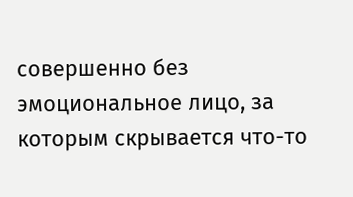совершенно без эмоциональное лицо, за которым скрывается что-то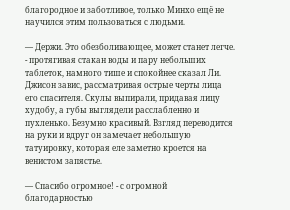благородное и заботливое, только Минхо ещё не научился этим пользоваться с людьми.

— Держи. Это обезболивающее, может станет легче. - протягивая стакан воды и пару небольших таблеток, намного тише и спокойнее сказал Ли. Джисон завис, рассматривая острые черты лица его спасителя. Скулы выпирали, придавая лицу худобу, а губы выглядели расслабленно и пухленько. Безумно красивый. Взгляд переводится на руки и вдруг он замечает небольшую татуировку, которая еле заметно кроется на венистом запястье.

— Спасибо огромное! - с огромной благодарностью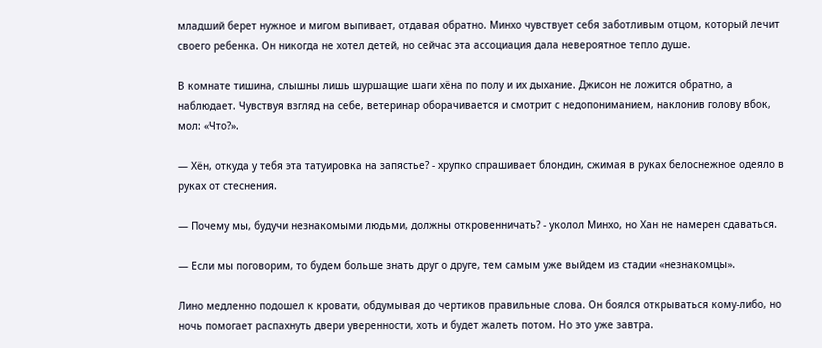младший берет нужное и мигом выпивает, отдавая обратно. Минхо чувствует себя заботливым отцом, который лечит своего ребенка. Он никогда не хотел детей, но сейчас эта ассоциация дала невероятное тепло душе.

В комнате тишина, слышны лишь шуршащие шаги хёна по полу и их дыхание. Джисон не ложится обратно, а наблюдает. Чувствуя взгляд на себе, ветеринар оборачивается и смотрит с недопониманием, наклонив голову вбок, мол: «Что?».

— Хён, откуда у тебя эта татуировка на запястье? - хрупко спрашивает блондин, сжимая в руках белоснежное одеяло в руках от стеснения.

— Почему мы, будучи незнакомыми людьми, должны откровенничать? - уколол Минхо, но Хан не намерен сдаваться.

— Если мы поговорим, то будем больше знать друг о друге, тем самым уже выйдем из стадии «незнакомцы».

Лино медленно подошел к кровати, обдумывая до чертиков правильные слова. Он боялся открываться кому-либо, но ночь помогает распахнуть двери уверенности, хоть и будет жалеть потом. Но это уже завтра.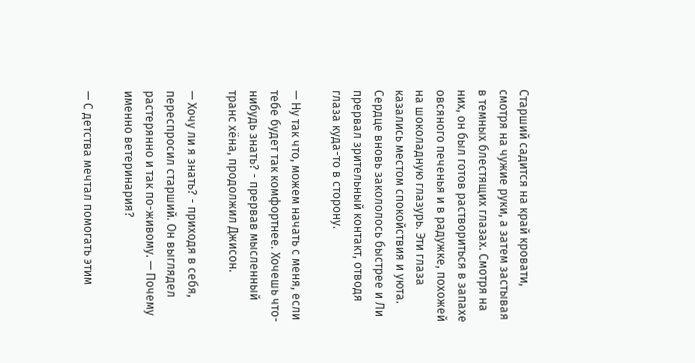Старший садится на край кровати, смотря на чужие руки, а затем застывая в темных блестящих глазах. Смотря на них, он был готов раствориться в запахе овсяного печенья и в радужке, похожей на шоколадную глазурь. Эти глаза казались местом спокойствия и уюта. Сердце вновь закололось быстрее и Ли прервал зрительный контакт, отводя глаза куда-то в сторону.

— Ну так что, можем начать с меня, если тебе будет так комфортнее. Хочешь что-нибудь знать? - прервав мысленный транс хёна, продолжил Джисон.

— Хочу ли я знать? - приходя в себя, переспросил старший. Он выглядел растерянно и так по-живому. — Почему именно ветеринария?

— С детства мечтал помогать этим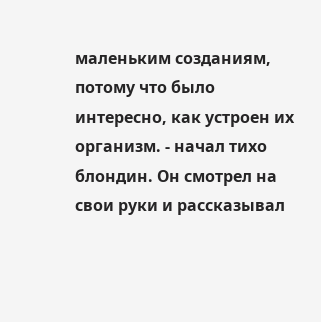маленьким созданиям, потому что было интересно, как устроен их организм. - начал тихо блондин. Он смотрел на свои руки и рассказывал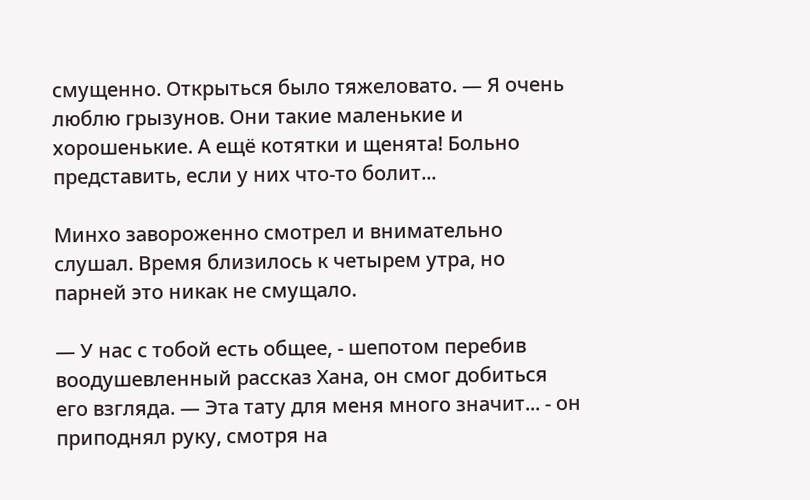смущенно. Открыться было тяжеловато. — Я очень люблю грызунов. Они такие маленькие и хорошенькие. А ещё котятки и щенята! Больно представить, если у них что-то болит...

Минхо завороженно смотрел и внимательно слушал. Время близилось к четырем утра, но парней это никак не смущало.

— У нас с тобой есть общее, - шепотом перебив воодушевленный рассказ Хана, он смог добиться его взгляда. — Эта тату для меня много значит... - он приподнял руку, смотря на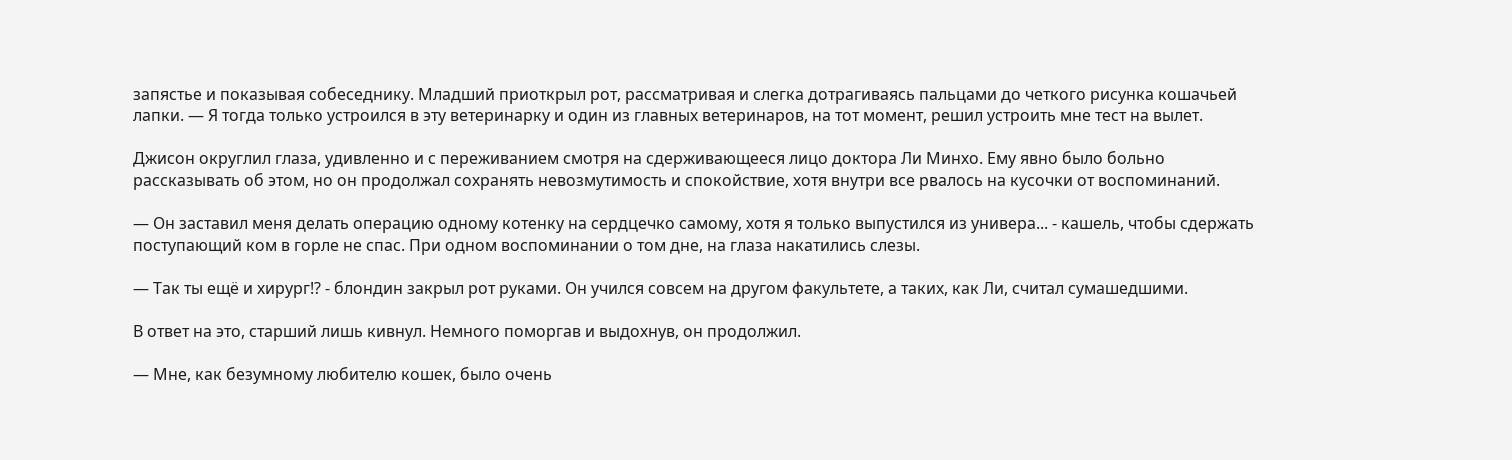запястье и показывая собеседнику. Младший приоткрыл рот, рассматривая и слегка дотрагиваясь пальцами до четкого рисунка кошачьей лапки. — Я тогда только устроился в эту ветеринарку и один из главных ветеринаров, на тот момент, решил устроить мне тест на вылет.

Джисон округлил глаза, удивленно и с переживанием смотря на сдерживающееся лицо доктора Ли Минхо. Ему явно было больно рассказывать об этом, но он продолжал сохранять невозмутимость и спокойствие, хотя внутри все рвалось на кусочки от воспоминаний.

— Он заставил меня делать операцию одному котенку на сердцечко самому, хотя я только выпустился из универа... - кашель, чтобы сдержать поступающий ком в горле не спас. При одном воспоминании о том дне, на глаза накатились слезы.

— Так ты ещё и хирург!? - блондин закрыл рот руками. Он учился совсем на другом факультете, а таких, как Ли, считал сумашедшими.

В ответ на это, старший лишь кивнул. Немного поморгав и выдохнув, он продолжил.

— Мне, как безумному любителю кошек, было очень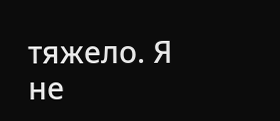тяжело. Я не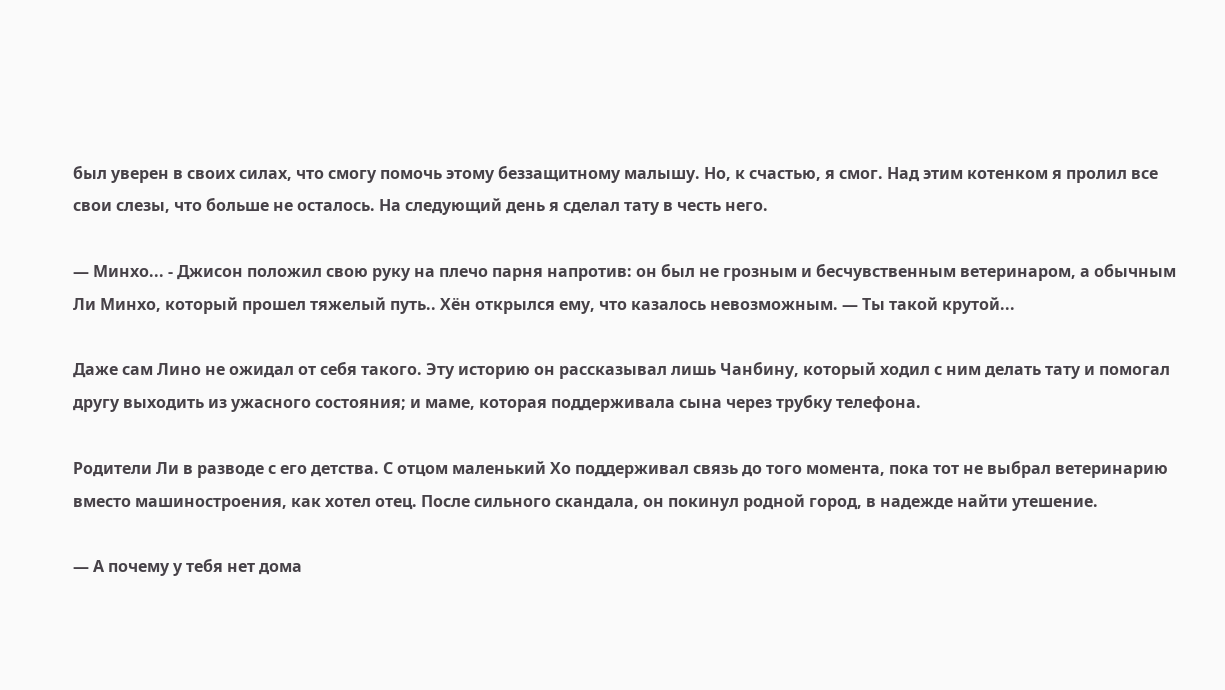был уверен в своих силах, что смогу помочь этому беззащитному малышу. Но, к счастью, я смог. Над этим котенком я пролил все свои слезы, что больше не осталось. На следующий день я сделал тату в честь него.

— Минхо... - Джисон положил свою руку на плечо парня напротив: он был не грозным и бесчувственным ветеринаром, а обычным Ли Минхо, который прошел тяжелый путь.. Хён открылся ему, что казалось невозможным. — Ты такой крутой...

Даже сам Лино не ожидал от себя такого. Эту историю он рассказывал лишь Чанбину, который ходил с ним делать тату и помогал другу выходить из ужасного состояния; и маме, которая поддерживала сына через трубку телефона.

Родители Ли в разводе с его детства. С отцом маленький Хо поддерживал связь до того момента, пока тот не выбрал ветеринарию вместо машиностроения, как хотел отец. После сильного скандала, он покинул родной город, в надежде найти утешение.

— А почему у тебя нет дома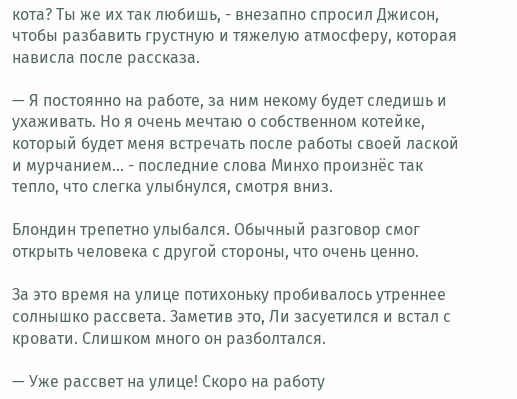кота? Ты же их так любишь, - внезапно спросил Джисон, чтобы разбавить грустную и тяжелую атмосферу, которая нависла после рассказа.

— Я постоянно на работе, за ним некому будет следишь и ухаживать. Но я очень мечтаю о собственном котейке, который будет меня встречать после работы своей лаской и мурчанием... - последние слова Минхо произнёс так тепло, что слегка улыбнулся, смотря вниз.

Блондин трепетно улыбался. Обычный разговор смог открыть человека с другой стороны, что очень ценно.

За это время на улице потихоньку пробивалось утреннее солнышко рассвета. Заметив это, Ли засуетился и встал с кровати. Слишком много он разболтался.

— Уже рассвет на улице! Скоро на работу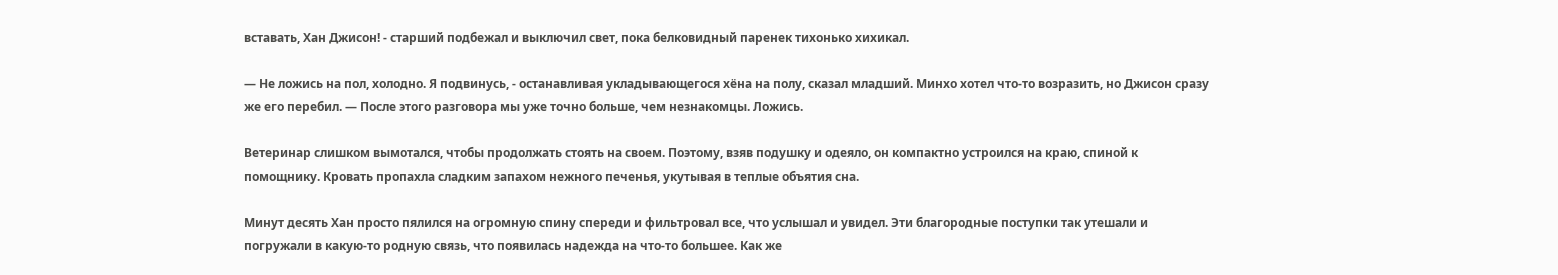вставать, Хан Джисон! - старший подбежал и выключил свет, пока белковидный паренек тихонько хихикал.

— Не ложись на пол, холодно. Я подвинусь, - останавливая укладывающегося хёна на полу, сказал младший. Минхо хотел что-то возразить, но Джисон сразу же его перебил. — После этого разговора мы уже точно больше, чем незнакомцы. Ложись.

Ветеринар слишком вымотался, чтобы продолжать стоять на своем. Поэтому, взяв подушку и одеяло, он компактно устроился на краю, спиной к помощнику. Кровать пропахла сладким запахом нежного печенья, укутывая в теплые объятия сна.

Минут десять Хан просто пялился на огромную спину спереди и фильтровал все, что услышал и увидел. Эти благородные поступки так утешали и погружали в какую-то родную связь, что появилась надежда на что-то большее. Как же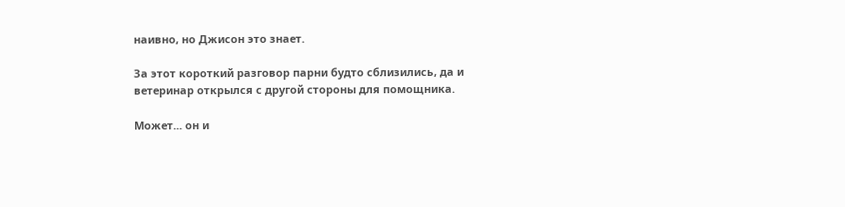наивно, но Джисон это знает.

За этот короткий разговор парни будто сблизились, да и ветеринар открылся с другой стороны для помощника.

Может... он и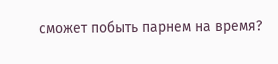сможет побыть парнем на время?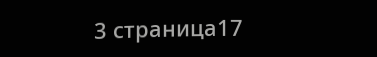3 страница17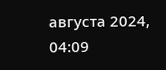августа 2024, 04:09